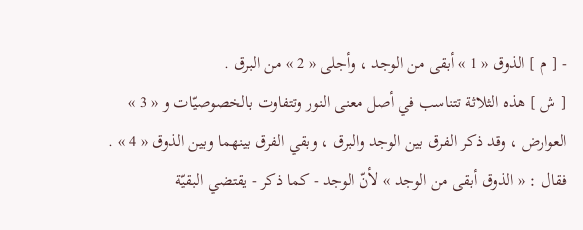- [ م ] الذوق « 1 » أبقى من الوجد ، وأجلى « 2 » من البرق .
[ ش ] هذه الثلاثة تتناسب في أصل معنى النور وتتفاوت بالخصوصيّات و « 3 » العوارض ، وقد ذكر الفرق بين الوجد والبرق ، وبقي الفرق بينهما وبين الذوق « 4 » .
فقال : « الذوق أبقى من الوجد » لأنّ الوجد - كما ذكر - يقتضي البقيّة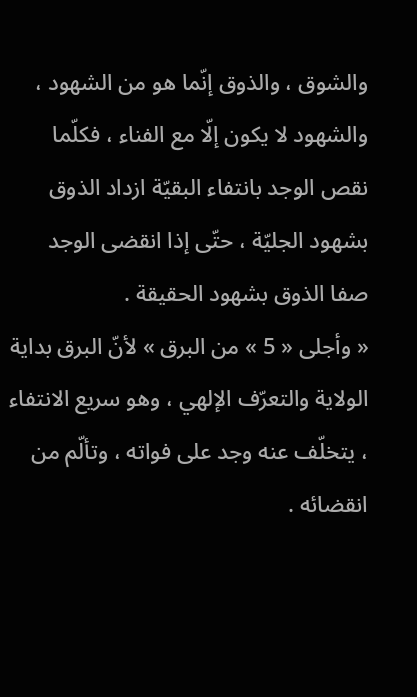والشوق ، والذوق إنّما هو من الشهود ، والشهود لا يكون إلّا مع الفناء ، فكلّما نقص الوجد بانتفاء البقيّة ازداد الذوق بشهود الجليّة ، حتّى إذا انقضى الوجد صفا الذوق بشهود الحقيقة .
« وأجلى « 5 » من البرق » لأنّ البرق بداية الولاية والتعرّف الإلهي ، وهو سريع الانتفاء ، يتخلّف عنه وجد على فواته ، وتألّم من انقضائه .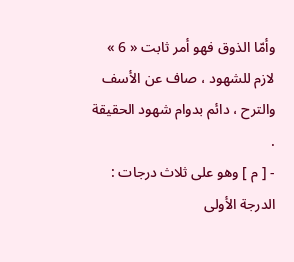وأمّا الذوق فهو أمر ثابت « 6 » لازم للشهود ، صاف عن الأسف والترح ، دائم بدوام شهود الحقيقة .
- [ م ] وهو على ثلاث درجات :
الدرجة الأولى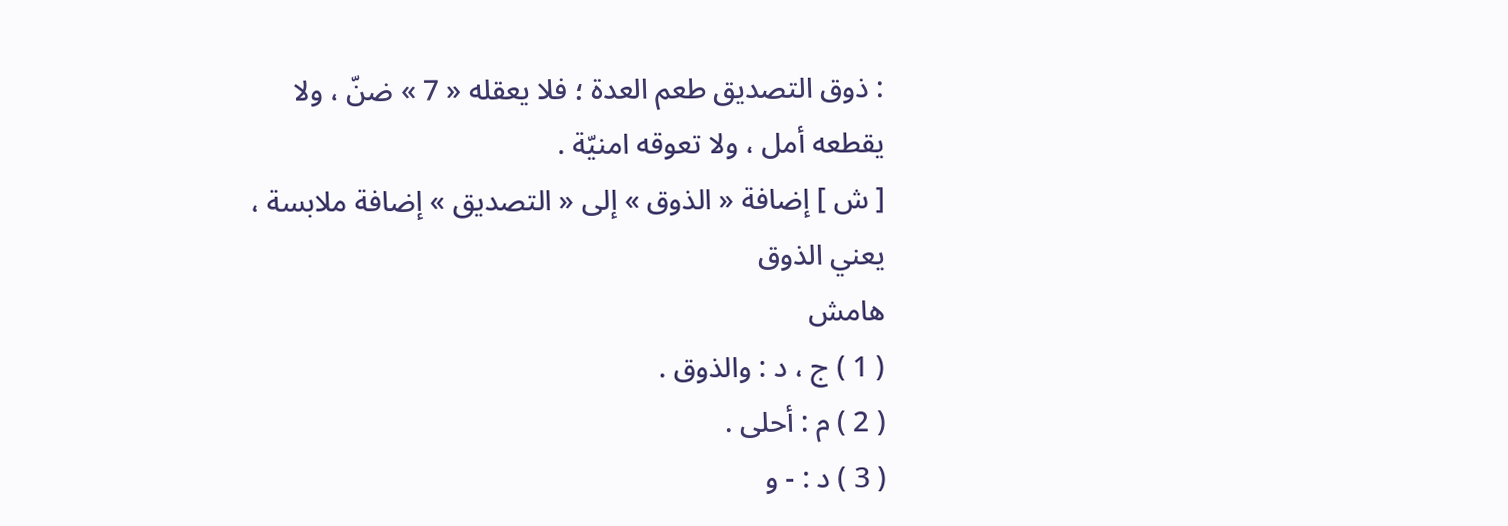: ذوق التصديق طعم العدة ؛ فلا يعقله « 7 » ضنّ ، ولا يقطعه أمل ، ولا تعوقه امنيّة .
[ ش ] إضافة « الذوق » إلى « التصديق » إضافة ملابسة ، يعني الذوق
هامش
( 1 ) ج ، د : والذوق .
( 2 ) م : أحلى .
( 3 ) د : - و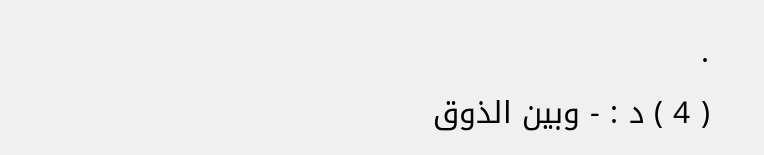.
( 4 ) د : - وبين الذوق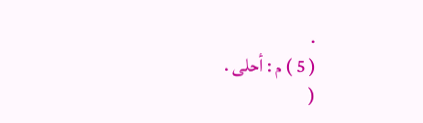.
( 5 ) م : أحلى .
(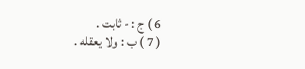6 ) ج : - ثابت .
( 7 ) ب : ولا يعقله .